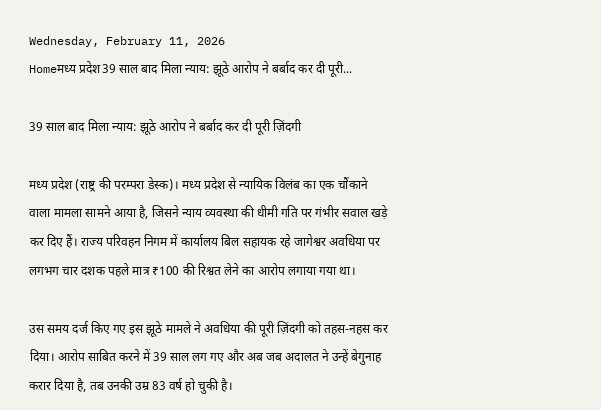Wednesday, February 11, 2026
Homeमध्य प्रदेश39 साल बाद मिला न्याय: झूठे आरोप ने बर्बाद कर दी पूरी...

39 साल बाद मिला न्याय: झूठे आरोप ने बर्बाद कर दी पूरी ज़िंदगी

मध्य प्रदेश (राष्ट्र की परम्परा डेस्क)। मध्य प्रदेश से न्यायिक विलंब का एक चौंकाने वाला मामला सामने आया है, जिसने न्याय व्यवस्था की धीमी गति पर गंभीर सवाल खड़े कर दिए हैं। राज्य परिवहन निगम में कार्यालय बिल सहायक रहे जागेश्वर अवधिया पर लगभग चार दशक पहले मात्र ₹100 की रिश्वत लेने का आरोप लगाया गया था।

उस समय दर्ज किए गए इस झूठे मामले ने अवधिया की पूरी ज़िंदगी को तहस-नहस कर दिया। आरोप साबित करने में 39 साल लग गए और अब जब अदालत ने उन्हें बेगुनाह करार दिया है, तब उनकी उम्र 83 वर्ष हो चुकी है।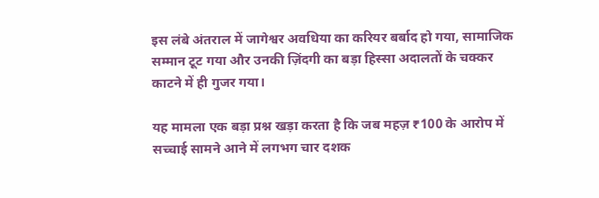इस लंबे अंतराल में जागेश्वर अवधिया का करियर बर्बाद हो गया, सामाजिक सम्मान टूट गया और उनकी ज़िंदगी का बड़ा हिस्सा अदालतों के चक्कर काटने में ही गुजर गया।

यह मामला एक बड़ा प्रश्न खड़ा करता है कि जब महज़ ₹100 के आरोप में सच्चाई सामने आने में लगभग चार दशक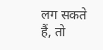लग सकते हैं, तो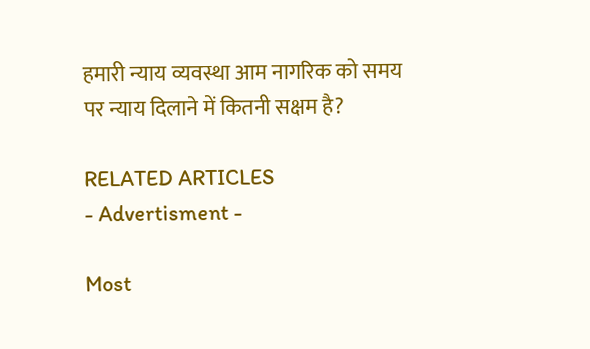हमारी न्याय व्यवस्था आम नागरिक को समय पर न्याय दिलाने में कितनी सक्षम है?

RELATED ARTICLES
- Advertisment -

Most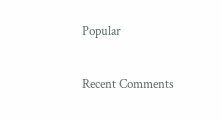Popular

Recent Comments